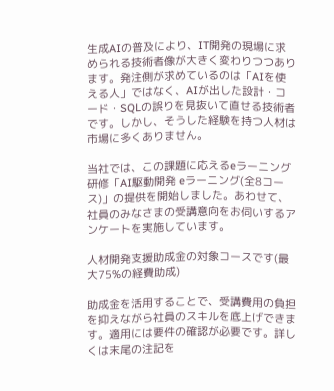生成AIの普及により、IT開発の現場に求められる技術者像が大きく変わりつつあります。発注側が求めているのは「AIを使える人」ではなく、AIが出した設計・コード・SQLの誤りを見抜いて直せる技術者です。しかし、そうした経験を持つ人材は市場に多くありません。

当社では、この課題に応えるeラーニング研修「AI駆動開発 eラーニング(全8コース)」の提供を開始しました。あわせて、社員のみなさまの受講意向をお伺いするアンケートを実施しています。

人材開発支援助成金の対象コースです(最大75%の経費助成)

助成金を活用することで、受講費用の負担を抑えながら社員のスキルを底上げできます。適用には要件の確認が必要です。詳しくは末尾の注記を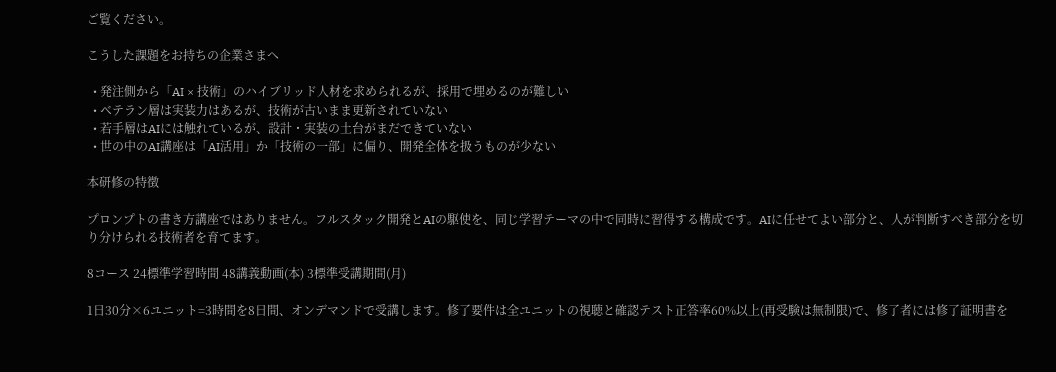ご覧ください。

こうした課題をお持ちの企業さまへ

  • 発注側から「AI × 技術」のハイブリッド人材を求められるが、採用で埋めるのが難しい
  • ベテラン層は実装力はあるが、技術が古いまま更新されていない
  • 若手層はAIには触れているが、設計・実装の土台がまだできていない
  • 世の中のAI講座は「AI活用」か「技術の一部」に偏り、開発全体を扱うものが少ない

本研修の特徴

プロンプトの書き方講座ではありません。フルスタック開発とAIの駆使を、同じ学習テーマの中で同時に習得する構成です。AIに任せてよい部分と、人が判断すべき部分を切り分けられる技術者を育てます。

8コース 24標準学習時間 48講義動画(本) 3標準受講期間(月)

1日30分×6ユニット=3時間を8日間、オンデマンドで受講します。修了要件は全ユニットの視聴と確認テスト正答率60%以上(再受験は無制限)で、修了者には修了証明書を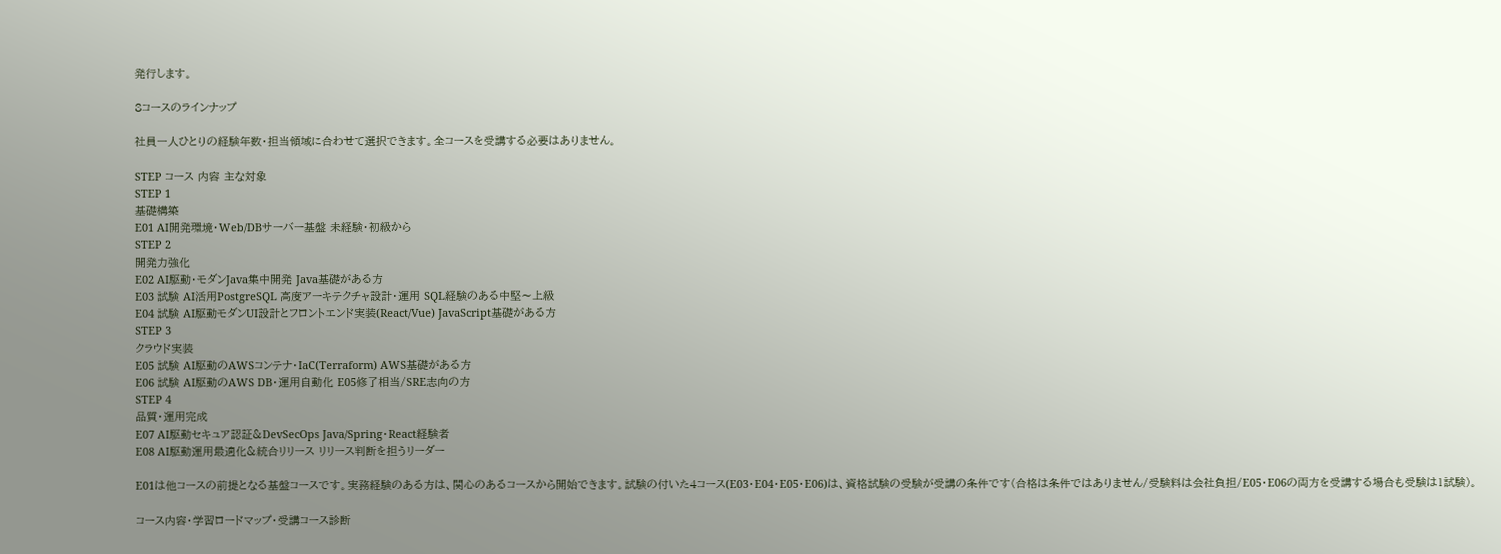発行します。

8コースのラインナップ

社員一人ひとりの経験年数・担当領域に合わせて選択できます。全コースを受講する必要はありません。

STEP コース 内容 主な対象
STEP 1
基礎構築
E01 AI開発環境・Web/DBサーバー基盤 未経験・初級から
STEP 2
開発力強化
E02 AI駆動・モダンJava集中開発 Java基礎がある方
E03 試験 AI活用PostgreSQL 高度アーキテクチャ設計・運用 SQL経験のある中堅〜上級
E04 試験 AI駆動モダンUI設計とフロントエンド実装(React/Vue) JavaScript基礎がある方
STEP 3
クラウド実装
E05 試験 AI駆動のAWSコンテナ・IaC(Terraform) AWS基礎がある方
E06 試験 AI駆動のAWS DB・運用自動化 E05修了相当/SRE志向の方
STEP 4
品質・運用完成
E07 AI駆動セキュア認証&DevSecOps Java/Spring・React経験者
E08 AI駆動運用最適化&統合リリース リリース判断を担うリーダー

E01は他コースの前提となる基盤コースです。実務経験のある方は、関心のあるコースから開始できます。試験の付いた4コース(E03・E04・E05・E06)は、資格試験の受験が受講の条件です(合格は条件ではありません/受験料は会社負担/E05・E06の両方を受講する場合も受験は1試験)。

コース内容・学習ロードマップ・受講コース診断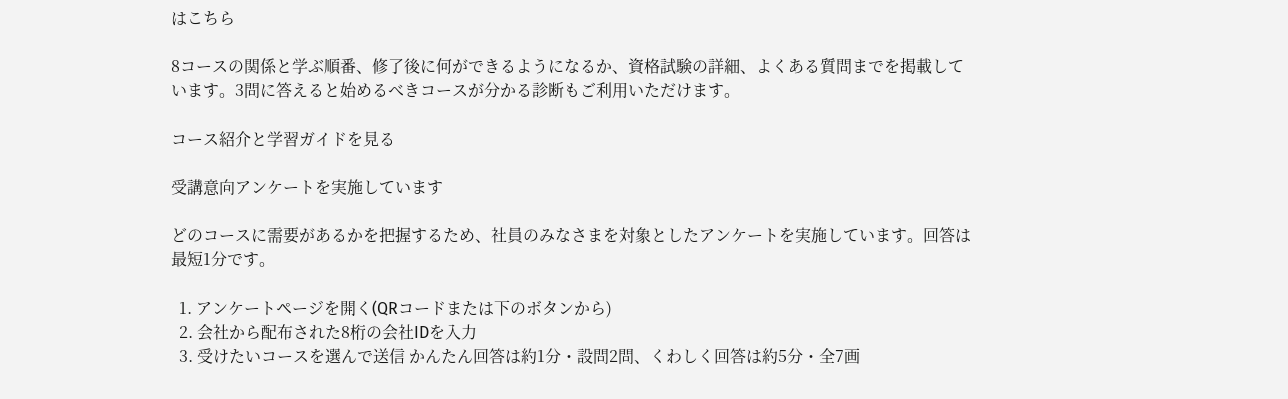はこちら

8コースの関係と学ぶ順番、修了後に何ができるようになるか、資格試験の詳細、よくある質問までを掲載しています。3問に答えると始めるべきコースが分かる診断もご利用いただけます。

コース紹介と学習ガイドを見る

受講意向アンケートを実施しています

どのコースに需要があるかを把握するため、社員のみなさまを対象としたアンケートを実施しています。回答は最短1分です。

  1. アンケートページを開く(QRコードまたは下のボタンから)
  2. 会社から配布された8桁の会社IDを入力
  3. 受けたいコースを選んで送信 かんたん回答は約1分・設問2問、くわしく回答は約5分・全7画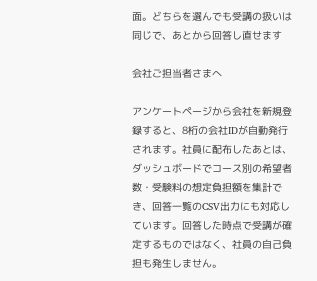面。どちらを選んでも受講の扱いは同じで、あとから回答し直せます

会社ご担当者さまへ

アンケートページから会社を新規登録すると、8桁の会社IDが自動発行されます。社員に配布したあとは、ダッシュボードでコース別の希望者数・受験料の想定負担額を集計でき、回答一覧のCSV出力にも対応しています。回答した時点で受講が確定するものではなく、社員の自己負担も発生しません。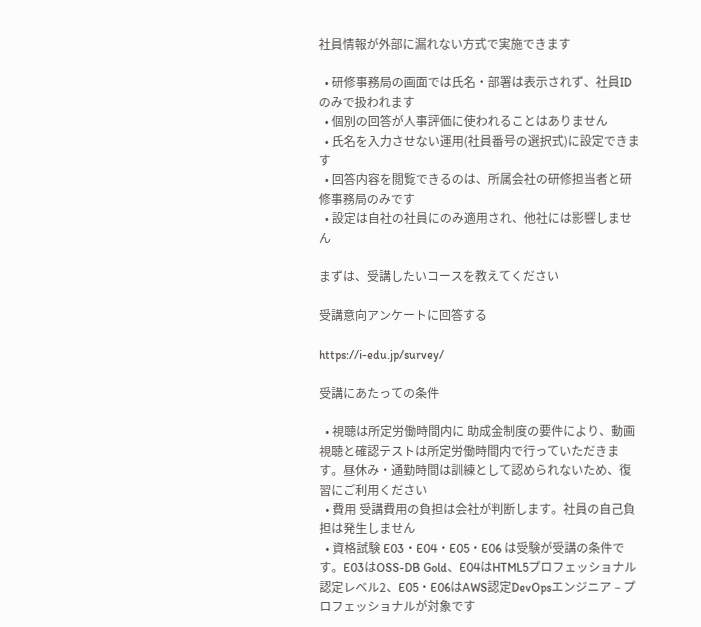社員情報が外部に漏れない方式で実施できます

  • 研修事務局の画面では氏名・部署は表示されず、社員IDのみで扱われます
  • 個別の回答が人事評価に使われることはありません
  • 氏名を入力させない運用(社員番号の選択式)に設定できます
  • 回答内容を閲覧できるのは、所属会社の研修担当者と研修事務局のみです
  • 設定は自社の社員にのみ適用され、他社には影響しません

まずは、受講したいコースを教えてください

受講意向アンケートに回答する

https://i-edu.jp/survey/

受講にあたっての条件

  • 視聴は所定労働時間内に 助成金制度の要件により、動画視聴と確認テストは所定労働時間内で行っていただきます。昼休み・通勤時間は訓練として認められないため、復習にご利用ください
  • 費用 受講費用の負担は会社が判断します。社員の自己負担は発生しません
  • 資格試験 E03・E04・E05・E06 は受験が受講の条件です。E03はOSS-DB Gold、E04はHTML5プロフェッショナル認定レベル2、E05・E06はAWS認定DevOpsエンジニア – プロフェッショナルが対象です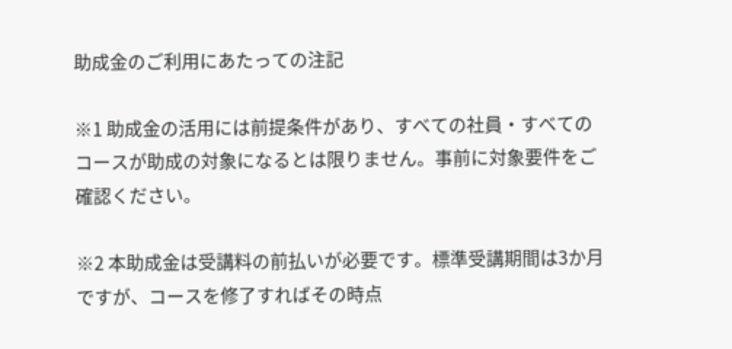助成金のご利用にあたっての注記

※1 助成金の活用には前提条件があり、すべての社員・すべてのコースが助成の対象になるとは限りません。事前に対象要件をご確認ください。

※2 本助成金は受講料の前払いが必要です。標準受講期間は3か月ですが、コースを修了すればその時点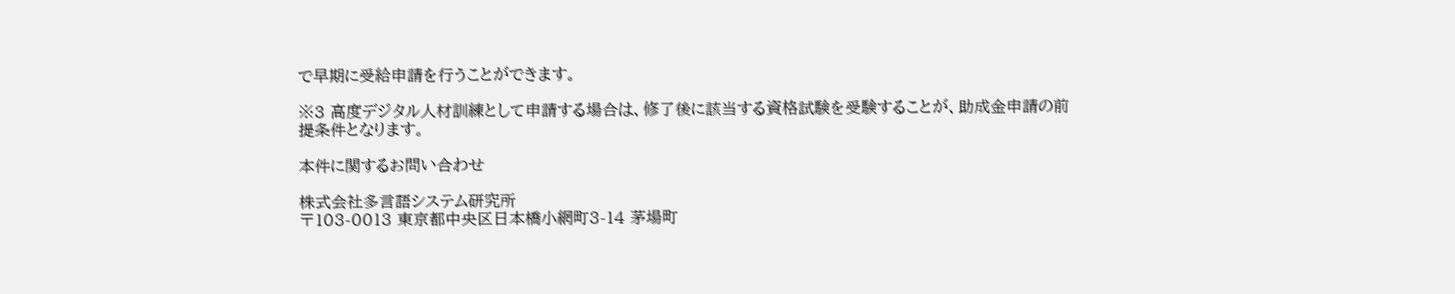で早期に受給申請を行うことができます。

※3 高度デジタル人材訓練として申請する場合は、修了後に該当する資格試験を受験することが、助成金申請の前提条件となります。

本件に関するお問い合わせ

株式会社多言語システム研究所
〒103-0013 東京都中央区日本橋小網町3-14 茅場町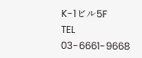K-1ビル5F
TEL 03-6661-9668